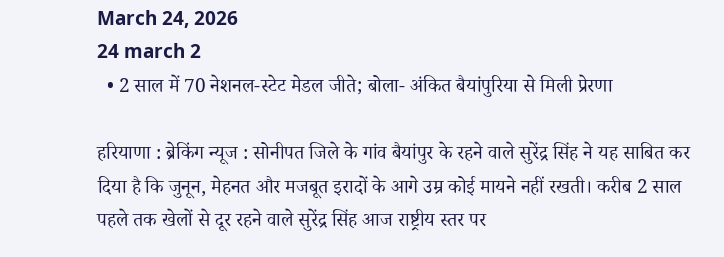March 24, 2026
24 march 2
  • 2 साल में 70 नेशनल-स्टेट मेडल जीते; बोला- अंकित बैयांपुरिया से मिली प्रेरणा

हरियाणा : ब्रेकिंग न्यूज : सोनीपत जिले के गांव बैयांपुर के रहने वाले सुरेंद्र सिंह ने यह साबित कर दिया है कि जुनून, मेहनत और मजबूत इरादों के आगे उम्र कोई मायने नहीं रखती। करीब 2 साल पहले तक खेलों से दूर रहने वाले सुरेंद्र सिंह आज राष्ट्रीय स्तर पर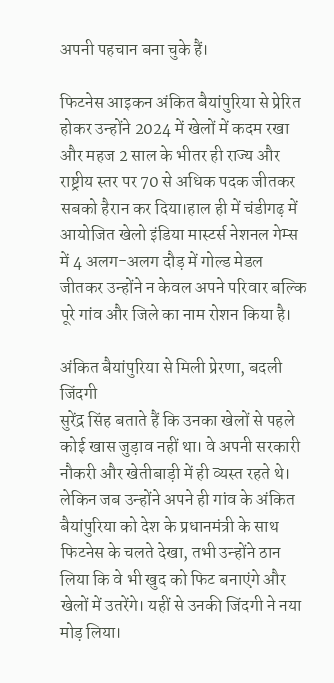अपनी पहचान बना चुके हैं।

फिटनेस आइकन अंकित बैयांपुरिया से प्रेरित होकर उन्होंने 2024 में खेलों में कदम रखा और महज 2 साल के भीतर ही राज्य और राष्ट्रीय स्तर पर 70 से अधिक पदक जीतकर सबको हैरान कर दिया।हाल ही में चंडीगढ़ में आयोजित खेलो इंडिया मास्टर्स नेशनल गेम्स में 4 अलग-अलग दौड़ में गोल्ड मेडल जीतकर उन्होंने न केवल अपने परिवार बल्कि पूरे गांव और जिले का नाम रोशन किया है।

अंकित बैयांपुरिया से मिली प्रेरणा, बदली जिंदगी
सुरेंद्र सिंह बताते हैं कि उनका खेलों से पहले कोई खास जुड़ाव नहीं था। वे अपनी सरकारी नौकरी और खेतीबाड़ी में ही व्यस्त रहते थे। लेकिन जब उन्होंने अपने ही गांव के अंकित बैयांपुरिया को देश के प्रधानमंत्री के साथ फिटनेस के चलते देखा, तभी उन्होंने ठान लिया कि वे भी खुद को फिट बनाएंगे और खेलों में उतरेंगे। यहीं से उनकी जिंदगी ने नया मोड़ लिया।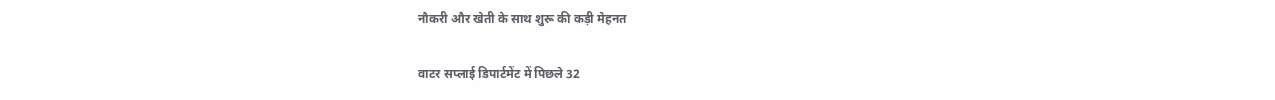नौकरी और खेती के साथ शुरू की कड़ी मेहनत

वाटर सप्लाई डिपार्टमेंट में पिछले 32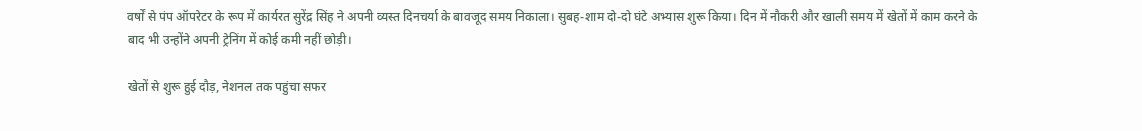वर्षों से पंप ऑपरेटर के रूप में कार्यरत सुरेंद्र सिंह ने अपनी व्यस्त दिनचर्या के बावजूद समय निकाला। सुबह-शाम दो-दो घंटे अभ्यास शुरू किया। दिन में नौकरी और खाली समय में खेतों में काम करने के बाद भी उन्होंने अपनी ट्रेनिंग में कोई कमी नहीं छोड़ी।

खेतों से शुरू हुई दौड़, नेशनल तक पहुंचा सफर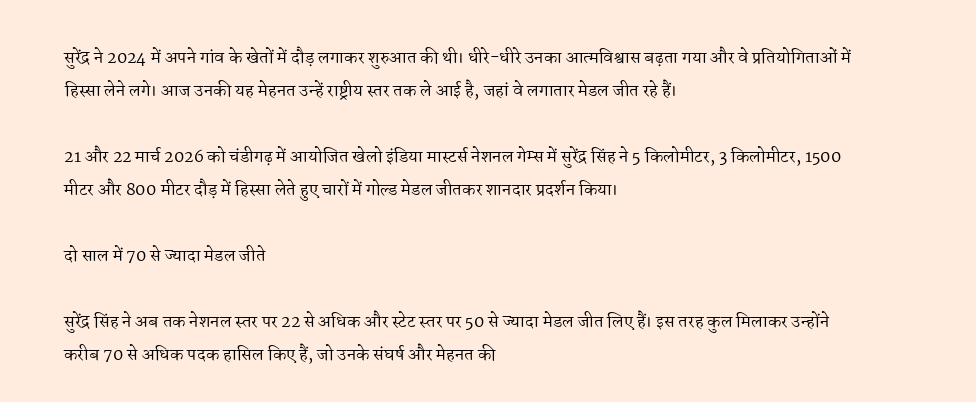सुरेंद्र ने 2024 में अपने गांव के खेतों में दौड़ लगाकर शुरुआत की थी। धीरे-धीरे उनका आत्मविश्वास बढ़ता गया और वे प्रतियोगिताओं में हिस्सा लेने लगे। आज उनकी यह मेहनत उन्हें राष्ट्रीय स्तर तक ले आई है, जहां वे लगातार मेडल जीत रहे हैं।

21 और 22 मार्च 2026 को चंडीगढ़ में आयोजित खेलो इंडिया मास्टर्स नेशनल गेम्स में सुरेंद्र सिंह ने 5 किलोमीटर, 3 किलोमीटर, 1500 मीटर और 800 मीटर दौड़ में हिस्सा लेते हुए चारों में गोल्ड मेडल जीतकर शानदार प्रदर्शन किया।

दो साल में 70 से ज्यादा मेडल जीते

सुरेंद्र सिंह ने अब तक नेशनल स्तर पर 22 से अधिक और स्टेट स्तर पर 50 से ज्यादा मेडल जीत लिए हैं। इस तरह कुल मिलाकर उन्होंने करीब 70 से अधिक पदक हासिल किए हैं, जो उनके संघर्ष और मेहनत की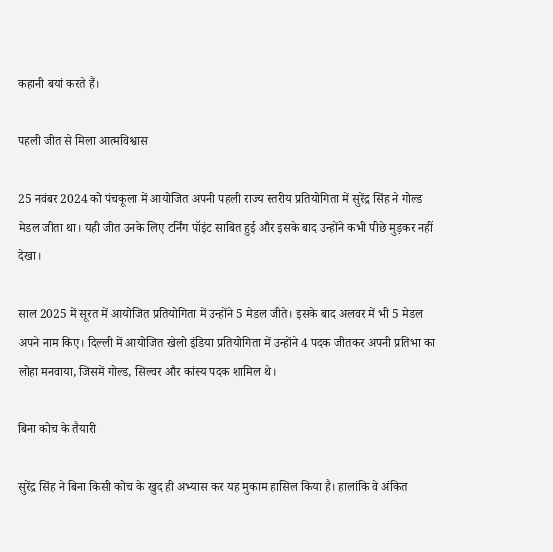कहानी बयां करते हैं।

पहली जीत से मिला आत्मविश्वास

25 नवंबर 2024 को पंचकूला में आयोजित अपनी पहली राज्य स्तरीय प्रतियोगिता में सुरेंद्र सिंह ने गोल्ड मेडल जीता था। यही जीत उनके लिए टर्निंग पॉइंट साबित हुई और इसके बाद उन्होंने कभी पीछे मुड़कर नहीं देखा।

साल 2025 में सूरत में आयोजित प्रतियोगिता में उन्होंने 5 मेडल जीते। इसके बाद अलवर में भी 5 मेडल अपने नाम किए। दिल्ली में आयोजित खेलो इंडिया प्रतियोगिता में उन्होंने 4 पदक जीतकर अपनी प्रतिभा का लोहा मनवाया, जिसमें गोल्ड, सिल्वर और कांस्य पदक शामिल थे।

बिना कोच के तैयारी

सुरेंद्र सिंह ने बिना किसी कोच के खुद ही अभ्यास कर यह मुकाम हासिल किया है। हालांकि वे अंकित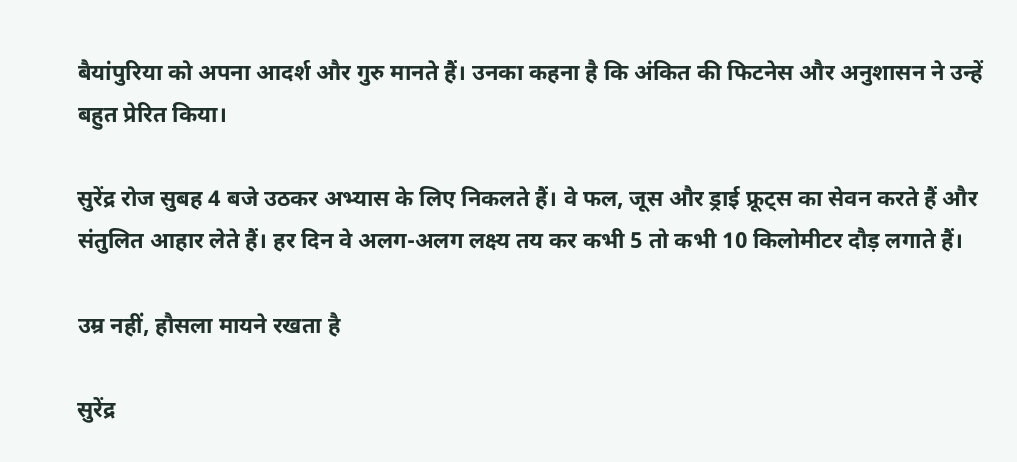बैयांपुरिया को अपना आदर्श और गुरु मानते हैं। उनका कहना है कि अंकित की फिटनेस और अनुशासन ने उन्हें बहुत प्रेरित किया।

सुरेंद्र रोज सुबह 4 बजे उठकर अभ्यास के लिए निकलते हैं। वे फल, जूस और ड्राई फ्रूट्स का सेवन करते हैं और संतुलित आहार लेते हैं। हर दिन वे अलग-अलग लक्ष्य तय कर कभी 5 तो कभी 10 किलोमीटर दौड़ लगाते हैं।

उम्र नहीं, हौसला मायने रखता है

सुरेंद्र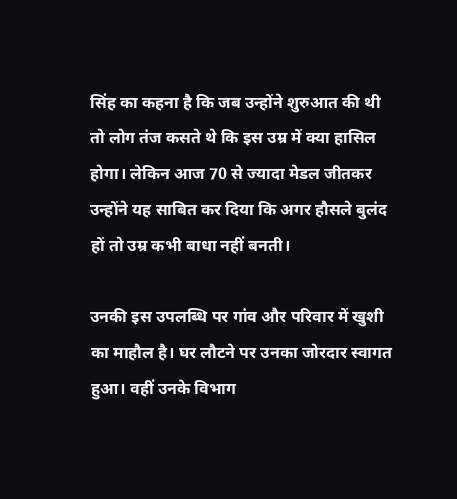सिंह का कहना है कि जब उन्होंने शुरुआत की थी तो लोग तंज कसते थे कि इस उम्र में क्या हासिल होगा। लेकिन आज 70 से ज्यादा मेडल जीतकर उन्होंने यह साबित कर दिया कि अगर हौसले बुलंद हों तो उम्र कभी बाधा नहीं बनती।

उनकी इस उपलब्धि पर गांव और परिवार में खुशी का माहौल है। घर लौटने पर उनका जोरदार स्वागत हुआ। वहीं उनके विभाग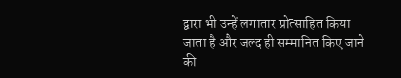द्वारा भी उन्हें लगातार प्रोत्साहित किया जाता है और जल्द ही सम्मानित किए जाने की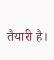तैयारी है।